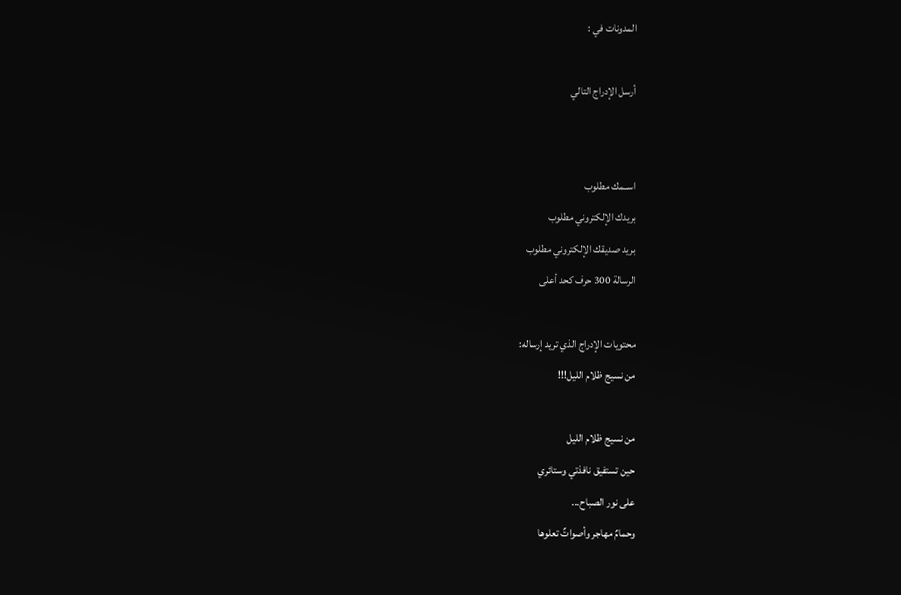المدونات في :

أرسل الإدراج التالي


اســمك مطلوب
بريدك الإلكتروني مطلوب
بريد صديقك الإلكتروني مطلوب
الرسالة 300 حرف كحد أعلى

محتويات الإدراج الذي تريد إرساله:
من نسيج ظلام الليل!!!

من نسيج ظلام الليل
حين تستفيق نافذتي وستائري
على نور الصباح...
وحمامٌ مهاجر وأصواتٌ تعلوها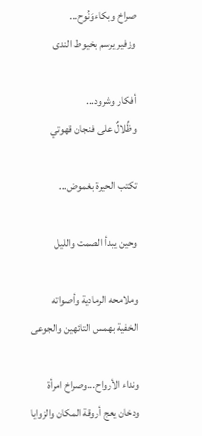صراخ وبكاءوَنُوح...
وزفير يرسم بخيوط الندى

أفكار وشرود...
وظِّلالٌ على فنجان قهوتي

تكتب الحيرة بغموض...

وحين يبدأ الصمت والليل

وملامحه الرمادية وأصواته
الخفية بهمس التائهين والجوعى

ونداء الأرواح...وصراخ امرأة
ودخان يعج أروقة المكان والزوايا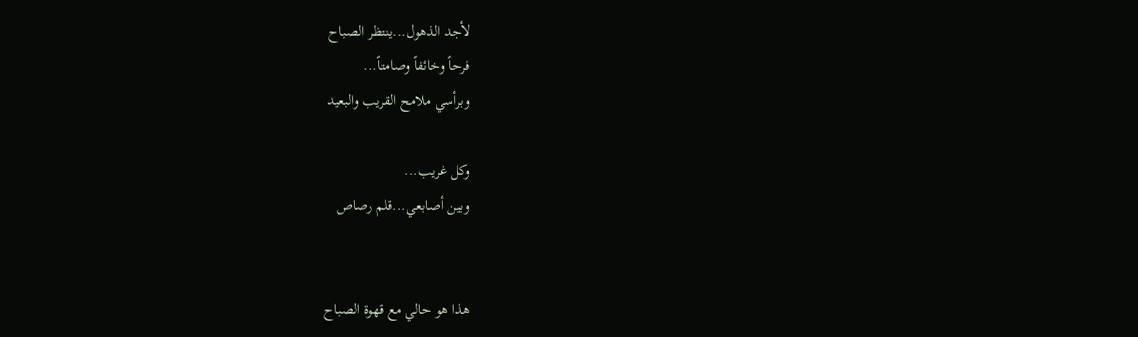لأجد الذهول...ينتظر الصباح
فرحاً وخائفاً وصامتاً...
وبرأسي ملامح القريب والبعيد

وكل غريب...
وبين أصابعي...قلم رصاص


هذا هو حالي مع قهوة الصباح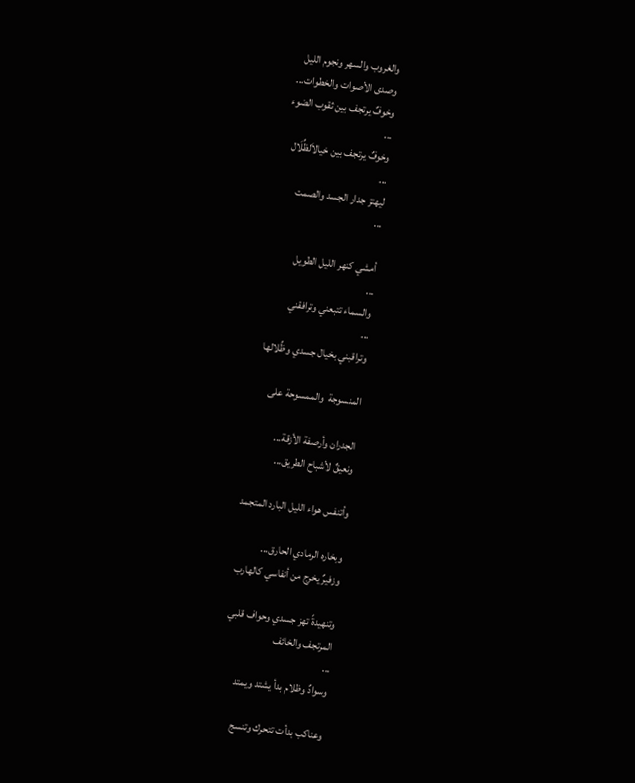والغروب والسهر ونجوم الليل
وصدى الأصوات والخطوات...
وخوفٌ يرتجف بين ثقوب الضوء
...
وخوفٌ يرتجف بين خيالاَلظِّلَال
...
ليهتز جدار الجسد والصمت
...

أمشي كنهر الليل الطويل
...
والسماء تتبعني وترافقني
...
وتراقبني بخيال جسدي وظِّلالها

المنسوجة  والممسوحة على

الجدران وأرصفة الأزقة...
ونعيقٌ لأشباح الطريق...

وأتنفس هواء الليل البارد المتجمد

وبخاره الرمادي الحارق...
وزفيرٌ يخرج من أنفاسي كالهارب

وتنهيدةً تهز جسدي وحواف قلبي
المرتجف والخائف
...
وسوادٌ وظلام بدأ يشتد ويمتد

وعناكب بدأت تتحرك وتنسج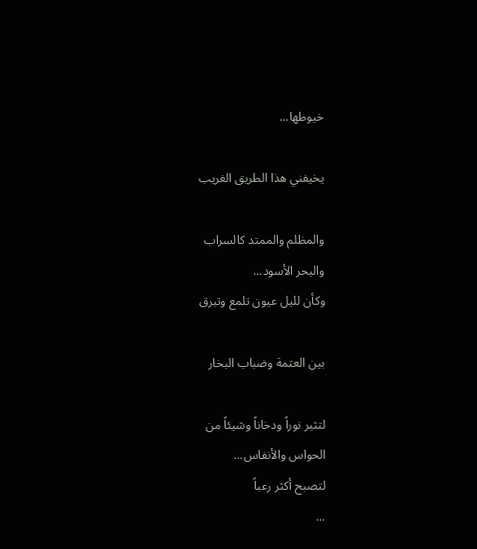خيوطها...

يخيفني هذا الطريق الغريب

والمظلم والممتد كالسراب
والبحر الأسود...
وكأن لليل عيون تلمع وتبرق

بين العتمة وضباب البخار

لتثير نوراً ودخاناً وشيئاً من
الحواس والأنفاس...
لتصبح أكثر رعباً
...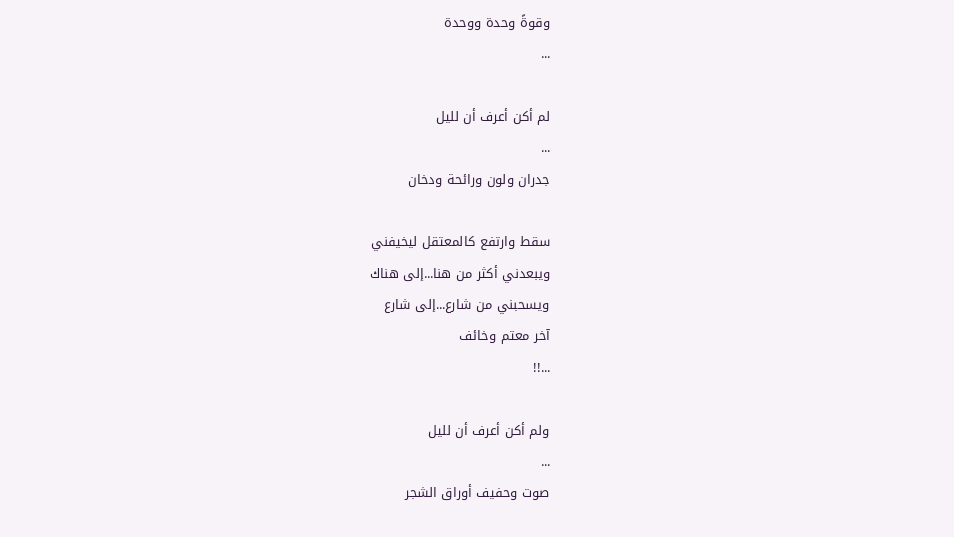وقوةً وحدة ووحدة
...

لم أكن أعرف أن لليل
...
جدران ولون ورائحة ودخان

سقط وارتفع كالمعتقل ليخيفني
ويبعدني أكثر من هنا...إلى هناك
ويسحبني من شارع...إلى شارع
آخر معتم وخائف
...!!

ولم أكن أعرف أن لليل
...
صوت وحفيف أوراق الشجر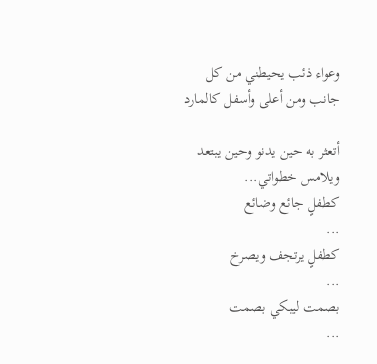وعواء ذئب يحيطني من كل
جانب ومن أعلى وأسفل كالمارد

أتعثر به حين يدنو وحين يبتعد
ويلامس خطواتي...
كطفلٍ جائع وضائع
...
كطفلٍ يرتجف ويصرخ
...
بصمت ليبكي بصمت
...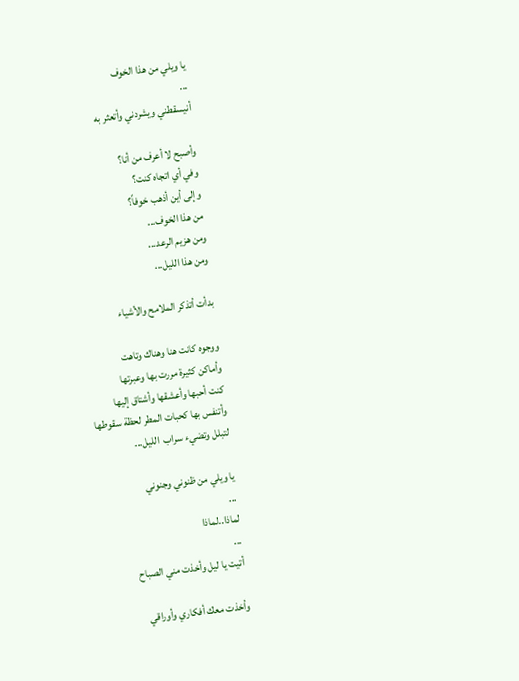يا ويلي من هذا الخوف
...
أنيسقطني ويشردني وأتعثر به

وأصبح لا أعرف من أنا؟
وفي أي اتجاه كنت؟
وإلى أين أذهب خوفاً؟
من هذا الخوف...
ومن هزيم الرعد...
ومن هذا الليل...

بدأت أتذكر الملامح والأشياء

ووجوه كانت هنا وهناك وتاهت
وأماكن كثيرة مررت بها وعبرتها
كنت أحبها وأعشقها وأشتاق إليها
وأتنفس بها كحبات المطر لحظة سقوطها
لتبلل وتضيء سراب  الليل...

يا ويلي من ظنوني وجنوني
...
لماذا..لماذا
...
أتيت يا ليل وأخذت مني الصباح

وأخذت معك أفكاري وأوراقي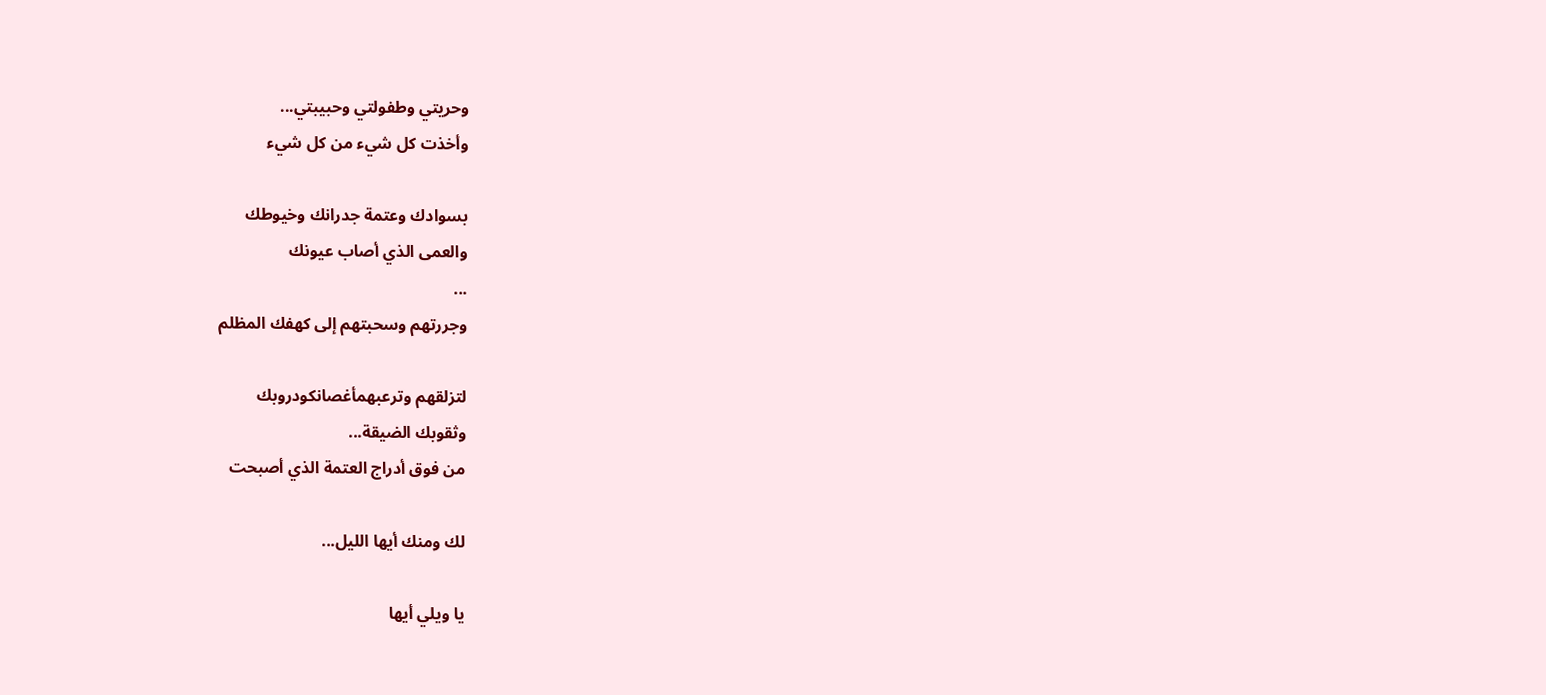وحريتي وطفولتي وحبيبتي...
وأخذت كل شيء من كل شيء

بسوادك وعتمة جدرانك وخيوطك
والعمى الذي أصاب عيونك
...
وجررتهم وسحبتهم إلى كهفك المظلم

لتزلقهم وترعبهمأغصانكودروبك
وثقوبك الضيقة...
من فوق أدراج العتمة الذي أصبحت

لك ومنك أيها الليل...

يا ويلي أيها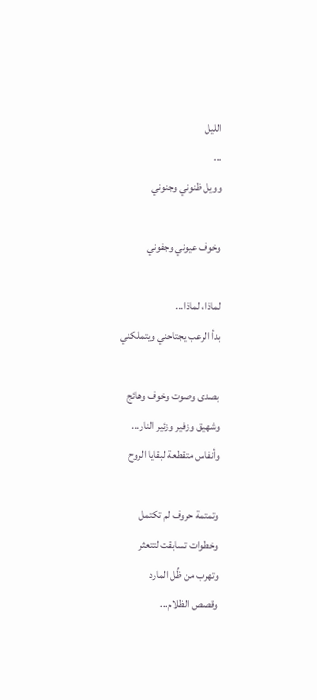الليل
...
وويل ظنوني وجنوني

وخوف عيوني وجفوني

لماذا، لماذا...
بدأ الرعب يجتاحني ويتملكني

بصدى وصوت وخوف وهائج
وشهيق وزفير وزئير النار...
وأنفاس متقطعة لبقايا الروح

وتمتمة حروف لم تكتمل
وخطوات تسابقت لتتعثر
وتهرب من ظِّل المارد
وقصص الظلام...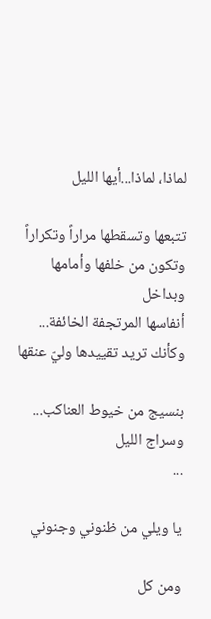لماذا، لماذا...أيها الليل

تتبعها وتسقطها مراراً وتكراراً
وتكون من خلفها وأمامها وبداخل
أنفاسها المرتجفة الخائفة...
وكأنك تريد تقييدها وليّ عنقها

بنسيج من خيوط العناكب...
وسراج الليل
...

يا ويلي من ظنوني وجنوني

ومن كل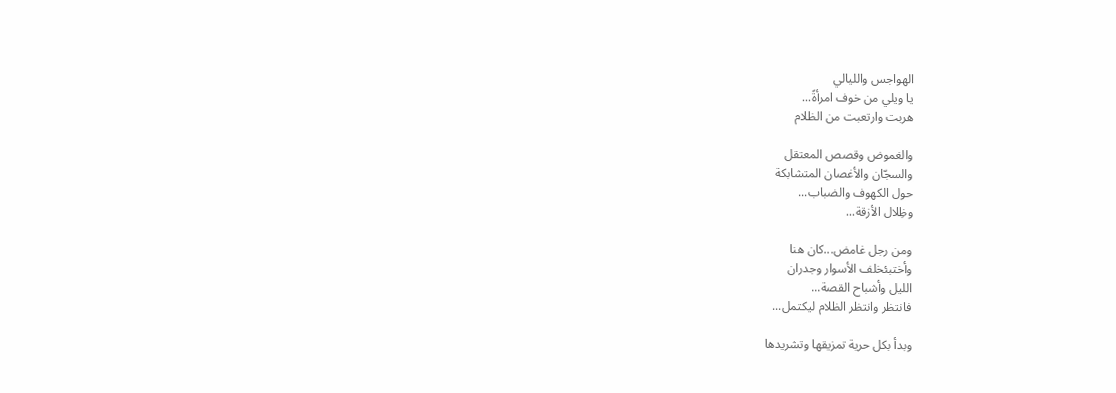الهواجس والليالي
يا ويلي من خوف امرأةً...
هربت وارتعبت من الظلام

والغموض وقصص المعتقل
والسجّان والأغصان المتشابكة
حول الكهوف والضباب...
وظِلال الأزقة...

ومن رجل غامض...كان هنا
وأختبئخلف الأسوار وجدران
الليل وأشباح القصة...
فانتظر وانتظر الظلام ليكتمل...

وبدأ بكل حرية تمزيقها وتشريدها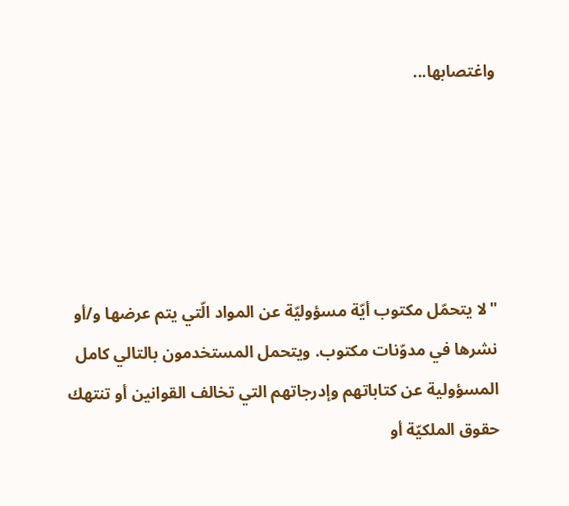واغتصابها...





"لا يتحمّل مكتوب أيّة مسؤوليّة عن المواد الّتي يتم عرضها و/أو نشرها في مدوّنات مكتوب. ويتحمل المستخدمون بالتالي كامل
المسؤولية عن كتاباتهم وإدرجاتهم التي تخالف القوانين أو تنتهك حقوق الملكيّة أو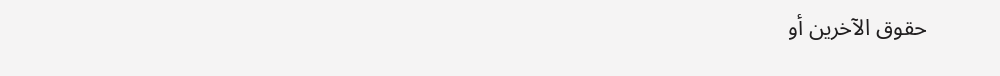حقوق الآخرين أو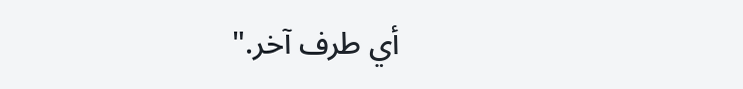أي طرف آخر."